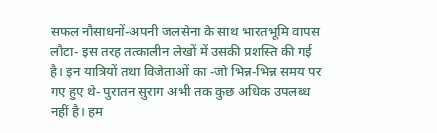सफल नौसाधनों-अपनी जलसेना के साथ भारतभूमि वापस लौटा- इस तरह तत्कालीन लेखों में उसकी प्रशस्ति की गई है। इन यात्रियों तथा विजेताओं का -जो भिन्न-भिन्न समय पर गए हुए थे- पुरातन सुराग अभी तक कुछ अधिक उपलब्ध नहीं है। हम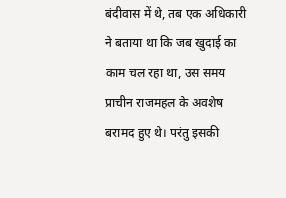बंदीवास में थे, तब एक अधिकारी ने बताया था कि जब खुदाई का काम चल रहा था, उस समय प्राचीन राजमहल के अवशेष बरामद हुए थे। परंतु इसकी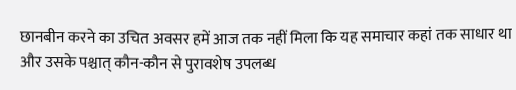छानबीन करने का उचित अवसर हमें आज तक नहीं मिला कि यह समाचार कहां तक साधार था और उसके पश्चात् कौन-कौन से पुरावशेष उपलब्ध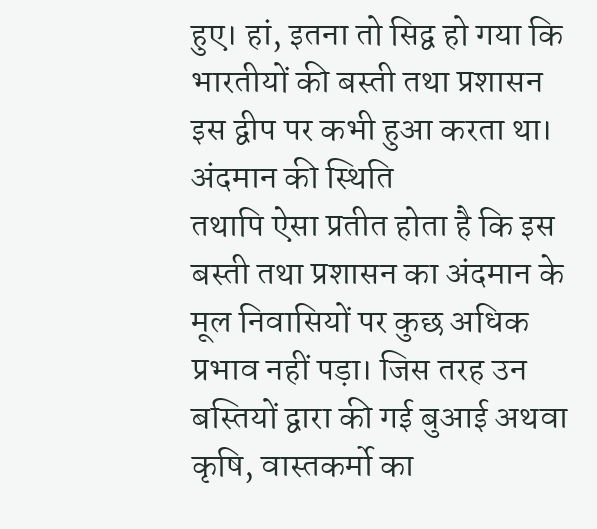हुए। हां, इतना तो सिद्व हो गया कि भारतीयों की बस्ती तथा प्रशासन इस द्वीप पर कभी हुआ करता था।
अंदमान की स्थिति
तथापि ऐसा प्रतीत होता है कि इस बस्ती तथा प्रशासन का अंदमान के मूल निवासियों पर कुछ अधिक प्रभाव नहीं पड़ा। जिस तरह उन बस्तियों द्वारा की गई बुआई अथवा कृषि, वास्तकर्मो का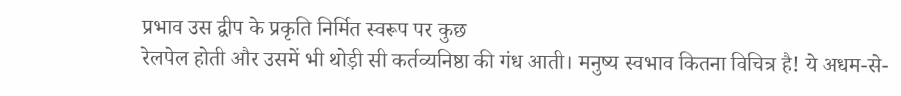प्रभाव उस द्वीप के प्रकृति निर्मित स्वरूप पर कुछ
रेलपेल होती और उसमें भी थोड़ी सी कर्तव्यनिष्ठा की गंध आती। मनुष्य स्वभाव कितना विचित्र है! ये अधम-से-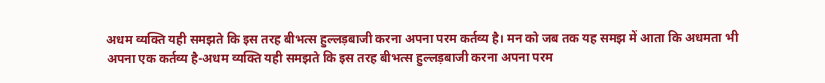अधम व्यक्ति यही समझते कि इस तरह बीभत्स हुल्लड़बाजी करना अपना परम कर्तव्य है। मन को जब तक यह समझ में आता कि अधमता भी अपना एक कर्तव्य है-अधम व्यक्ति यही समझते कि इस तरह बीभत्स हुल्लड़बाजी करना अपना परम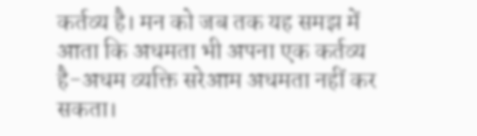कर्तव्य है। मन को जब तक यह समझ में आता कि अधमता भी अपना एक कर्तव्य है-अधम व्यक्ति सरेआम अधमता नहीं कर सकता।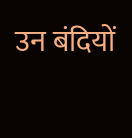उन बंदियों